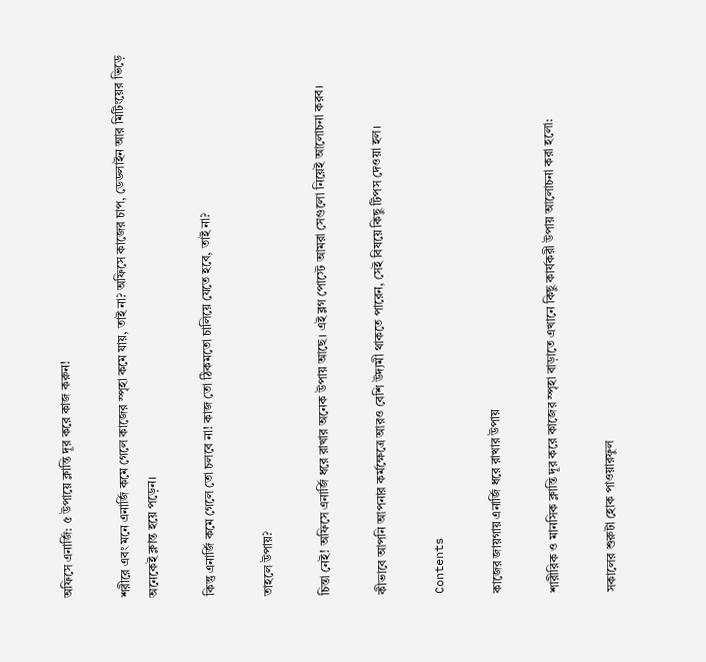অফিসে এনার্জি: ৫ উপায়ে ক্লান্তি দূর করে কাজ করুন!

শরীরে এবং মনে এনার্জি কমে গেলে কাজের স্পৃহা কমে যায়, তাই না? অফিসে কাজের চাপ, ডেডলাইন আর মিটিংয়ের ভিড়ে অনেকেই ক্লান্ত হয়ে পড়েন।

কিন্তু এনার্জি কমে গেলে তো চলবে না! কাজ তো ঠিকমতো চালিয়ে যেতে হবে, তাই না?

তাহলে উপায়?

চিন্তা নেই! অফিসে এনার্জি ধরে রাখার অনেক উপায় আছে। এই ব্লগ পোস্টে আমরা সেগুলো নিয়েই আলোচনা করব।

কীভাবে আপনি আপনার কর্মক্ষেত্রে আরও বেশি উদ্যমী থাকতে পারেন, সেই বিষয়ে কিছু টিপস দেওয়া হল।

Contents

কাজের জায়গায় এনার্জি ধরে রাখার উপায়

শারীরিক ও মানসিক ক্লান্তি দূর করে কাজের স্পৃহা বাড়াতে এখানে কিছু কার্যকরী উপায় আলোচনা করা হলো:

সকালের শুরুটা হোক পাওয়ারফুল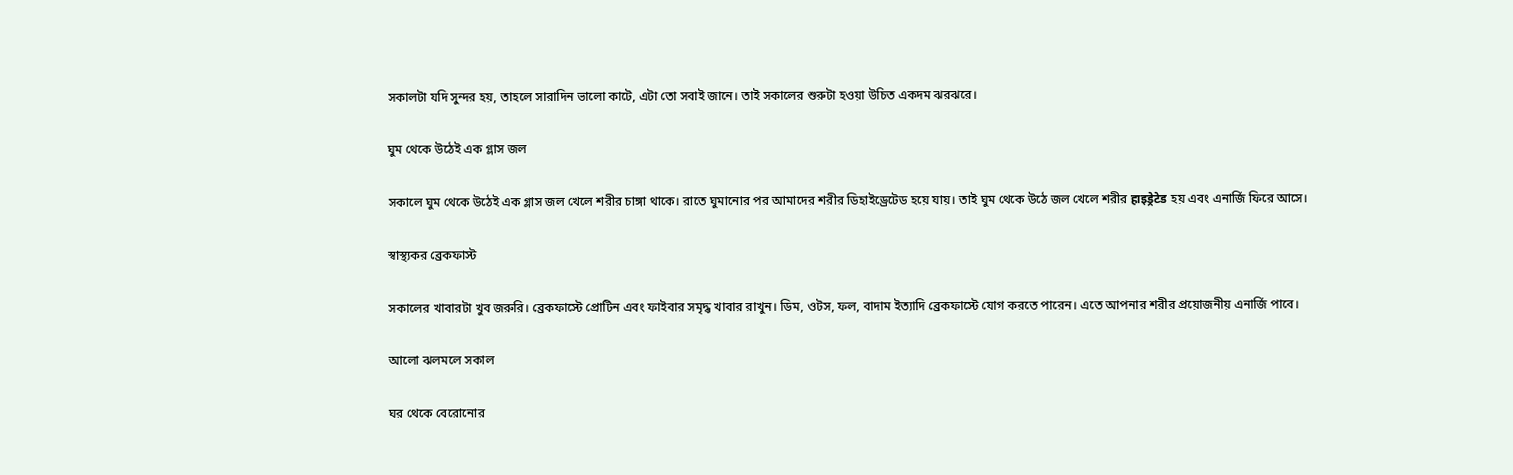সকালটা যদি সুন্দর হয়, তাহলে সারাদিন ভালো কাটে, এটা তো সবাই জানে। তাই সকালের শুরুটা হওয়া উচিত একদম ঝরঝরে।

ঘুম থেকে উঠেই এক গ্লাস জল

সকালে ঘুম থেকে উঠেই এক গ্লাস জল খেলে শরীর চাঙ্গা থাকে। রাতে ঘুমানোর পর আমাদের শরীর ডিহাইড্রেটেড হয়ে যায়। তাই ঘুম থেকে উঠে জল খেলে শরীর हाइड्रेटेड হয় এবং এনার্জি ফিরে আসে।

স্বাস্থ্যকর ব্রেকফাস্ট

সকালের খাবারটা খুব জরুরি। ব্রেকফাস্টে প্রোটিন এবং ফাইবার সমৃদ্ধ খাবার রাখুন। ডিম, ওটস, ফল, বাদাম ইত্যাদি ব্রেকফাস্টে যোগ করতে পারেন। এতে আপনার শরীর প্রয়োজনীয় এনার্জি পাবে।

আলো ঝলমলে সকাল

ঘর থেকে বেরোনোর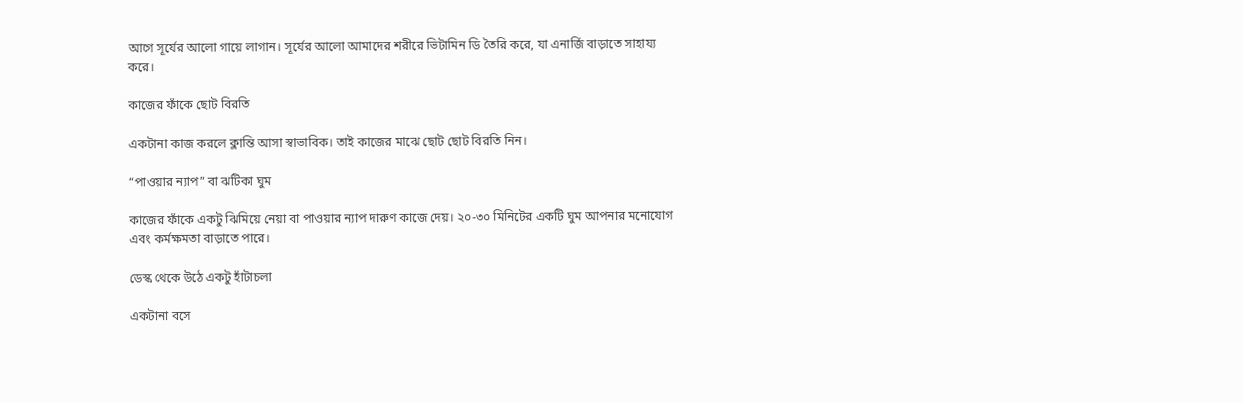আগে সূর্যের আলো গায়ে লাগান। সূর্যের আলো আমাদের শরীরে ভিটামিন ডি তৈরি করে, যা এনার্জি বাড়াতে সাহায্য করে।

কাজের ফাঁকে ছোট বিরতি

একটানা কাজ করলে ক্লান্তি আসা স্বাভাবিক। তাই কাজের মাঝে ছোট ছোট বিরতি নিন।

“পাওয়ার ন্যাপ” বা ঝটিকা ঘুম

কাজের ফাঁকে একটু ঝিমিয়ে নেয়া বা পাওয়ার ন্যাপ দারুণ কাজে দেয়। ২০-৩০ মিনিটের একটি ঘুম আপনার মনোযোগ এবং কর্মক্ষমতা বাড়াতে পারে।

ডেস্ক থেকে উঠে একটু হাঁটাচলা

একটানা বসে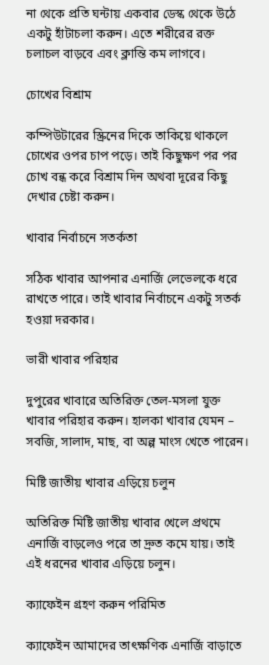না থেকে প্রতি ঘন্টায় একবার ডেস্ক থেকে উঠে একটু হাঁটাচলা করুন। এতে শরীরের রক্ত চলাচল বাড়বে এবং ক্লান্তি কম লাগবে।

চোখের বিশ্রাম

কম্পিউটারের স্ক্রিনের দিকে তাকিয়ে থাকলে চোখের ওপর চাপ পড়ে। তাই কিছুক্ষণ পর পর চোখ বন্ধ করে বিশ্রাম দিন অথবা দূরের কিছু দেখার চেষ্টা করুন।

খাবার নির্বাচনে সতর্কতা

সঠিক খাবার আপনার এনার্জি লেভেলকে ধরে রাখতে পারে। তাই খাবার নির্বাচনে একটু সতর্ক হওয়া দরকার।

ভারী খাবার পরিহার

দুপুরের খাবারে অতিরিক্ত তেল-মসলা যুক্ত খাবার পরিহার করুন। হালকা খাবার যেমন – সবজি, সালাদ, মাছ, বা অল্প মাংস খেতে পারেন।

মিষ্টি জাতীয় খাবার এড়িয়ে চলুন

অতিরিক্ত মিষ্টি জাতীয় খাবার খেলে প্রথমে এনার্জি বাড়লেও পরে তা দ্রুত কমে যায়। তাই এই ধরনের খাবার এড়িয়ে চলুন।

ক্যাফেইন গ্রহণ করুন পরিমিত

ক্যাফেইন আমাদের তাৎক্ষণিক এনার্জি বাড়াতে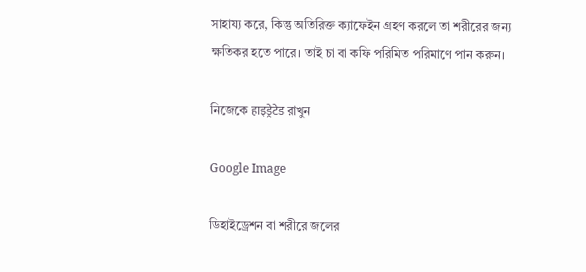সাহায্য করে, কিন্তু অতিরিক্ত ক্যাফেইন গ্রহণ করলে তা শরীরের জন্য ক্ষতিকর হতে পারে। তাই চা বা কফি পরিমিত পরিমাণে পান করুন।

নিজেকে हाइड्रेटेड রাখুন

Google Image

ডিহাইড্রেশন বা শরীরে জলের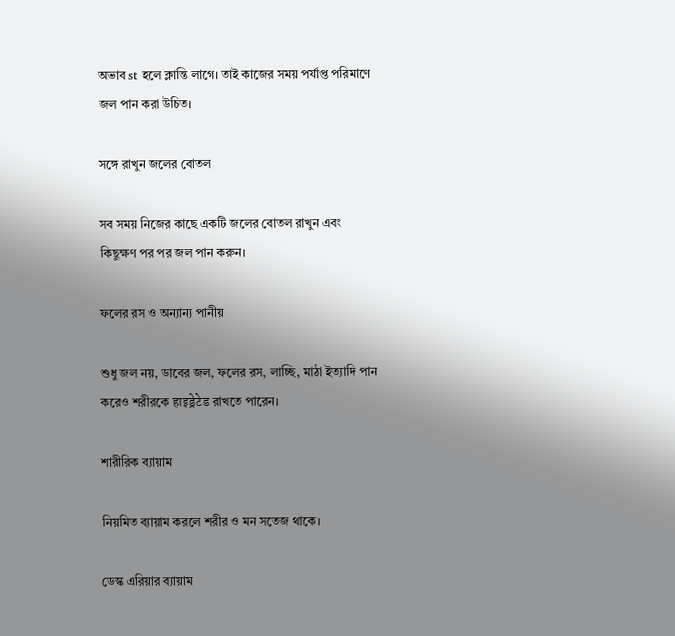অভাব st হলে ক্লান্তি লাগে। তাই কাজের সময় পর্যাপ্ত পরিমাণে জল পান করা উচিত।

সঙ্গে রাখুন জলের বোতল

সব সময় নিজের কাছে একটি জলের বোতল রাখুন এবং কিছুক্ষণ পর পর জল পান করুন।

ফলের রস ও অন্যান্য পানীয়

শুধু জল নয়, ডাবের জল, ফলের রস, লাচ্ছি, মাঠা ইত্যাদি পান করেও শরীরকে हाइड्रेटेड রাখতে পারেন।

শারীরিক ব্যায়াম

নিয়মিত ব্যায়াম করলে শরীর ও মন সতেজ থাকে।

ডেস্ক এরিয়ার ব্যায়াম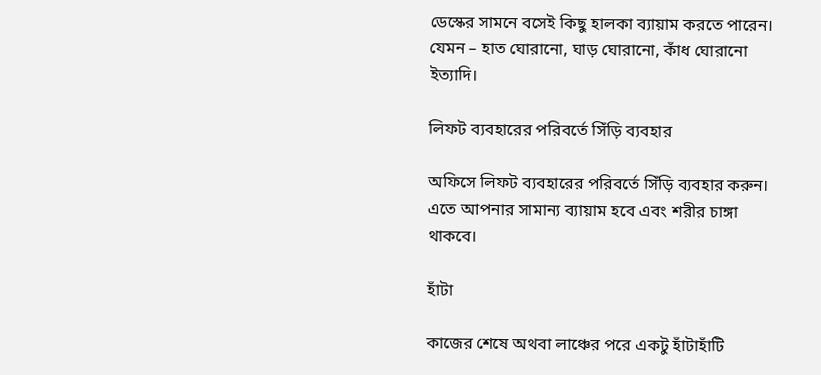ডেস্কের সামনে বসেই কিছু হালকা ব্যায়াম করতে পারেন। যেমন – হাত ঘোরানো, ঘাড় ঘোরানো, কাঁধ ঘোরানো ইত্যাদি।

লিফট ব্যবহারের পরিবর্তে সিঁড়ি ব্যবহার

অফিসে লিফট ব্যবহারের পরিবর্তে সিঁড়ি ব্যবহার করুন। এতে আপনার সামান্য ব্যায়াম হবে এবং শরীর চাঙ্গা থাকবে।

হাঁটা

কাজের শেষে অথবা লাঞ্চের পরে একটু হাঁটাহাঁটি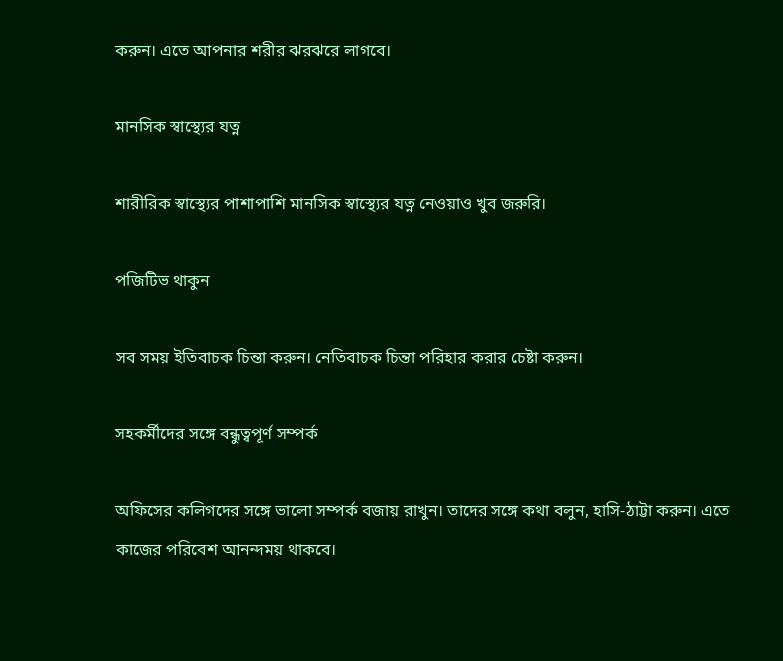করুন। এতে আপনার শরীর ঝরঝরে লাগবে।

মানসিক স্বাস্থ্যের যত্ন

শারীরিক স্বাস্থ্যের পাশাপাশি মানসিক স্বাস্থ্যের যত্ন নেওয়াও খুব জরুরি।

পজিটিভ থাকুন

সব সময় ইতিবাচক চিন্তা করুন। নেতিবাচক চিন্তা পরিহার করার চেষ্টা করুন।

সহকর্মীদের সঙ্গে বন্ধুত্বপূর্ণ সম্পর্ক

অফিসের কলিগদের সঙ্গে ভালো সম্পর্ক বজায় রাখুন। তাদের সঙ্গে কথা বলুন, হাসি-ঠাট্টা করুন। এতে কাজের পরিবেশ আনন্দময় থাকবে।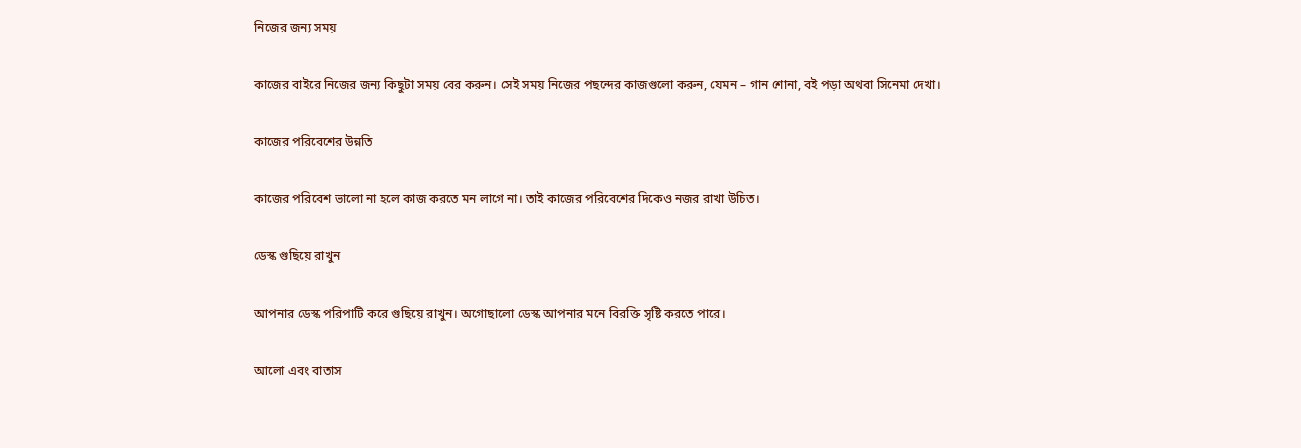নিজের জন্য সময়

কাজের বাইরে নিজের জন্য কিছুটা সময় বের করুন। সেই সময় নিজের পছন্দের কাজগুলো করুন, যেমন – গান শোনা, বই পড়া অথবা সিনেমা দেখা।

কাজের পরিবেশের উন্নতি

কাজের পরিবেশ ভালো না হলে কাজ করতে মন লাগে না। তাই কাজের পরিবেশের দিকেও নজর রাখা উচিত।

ডেস্ক গুছিয়ে রাখুন

আপনার ডেস্ক পরিপাটি করে গুছিয়ে রাখুন। অগোছালো ডেস্ক আপনার মনে বিরক্তি সৃষ্টি করতে পারে।

আলো এবং বাতাস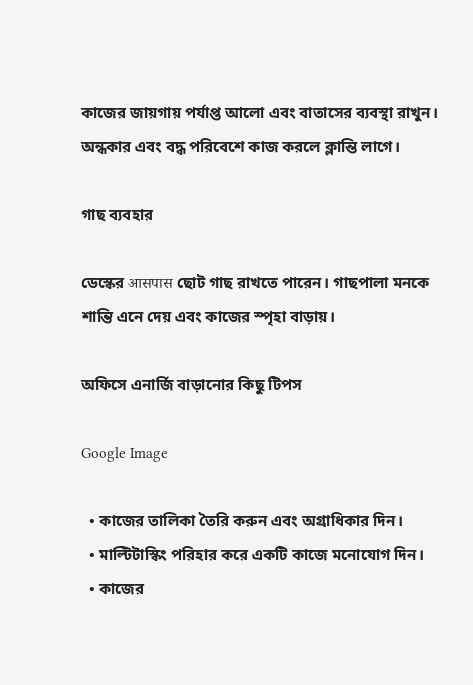কাজের জায়গায় পর্যাপ্ত আলো এবং বাতাসের ব্যবস্থা রাখুন। অন্ধকার এবং বদ্ধ পরিবেশে কাজ করলে ক্লান্তি লাগে।

গাছ ব্যবহার

ডেস্কের आसपास ছোট গাছ রাখতে পারেন। গাছপালা মনকে শান্তি এনে দেয় এবং কাজের স্পৃহা বাড়ায়।

অফিসে এনার্জি বাড়ানোর কিছু টিপস

Google Image

  • কাজের তালিকা তৈরি করুন এবং অগ্রাধিকার দিন।
  • মাল্টিটাস্কিং পরিহার করে একটি কাজে মনোযোগ দিন।
  • কাজের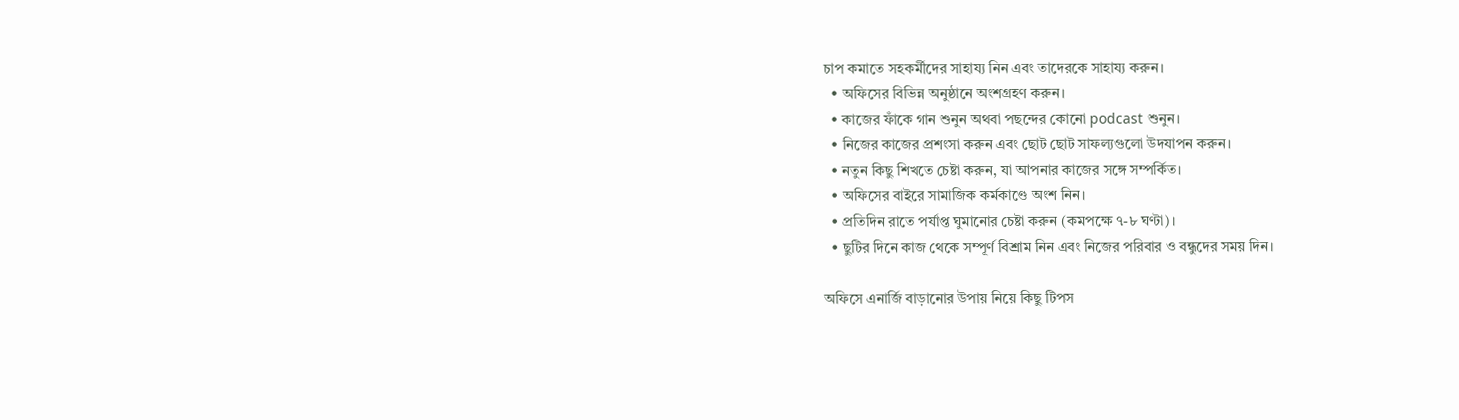চাপ কমাতে সহকর্মীদের সাহায্য নিন এবং তাদেরকে সাহায্য করুন।
  • অফিসের বিভিন্ন অনুষ্ঠানে অংশগ্রহণ করুন।
  • কাজের ফাঁকে গান শুনুন অথবা পছন্দের কোনো podcast শুনুন।
  • নিজের কাজের প্রশংসা করুন এবং ছোট ছোট সাফল্যগুলো উদযাপন করুন।
  • নতুন কিছু শিখতে চেষ্টা করুন, যা আপনার কাজের সঙ্গে সম্পর্কিত।
  • অফিসের বাইরে সামাজিক কর্মকাণ্ডে অংশ নিন।
  • প্রতিদিন রাতে পর্যাপ্ত ঘুমানোর চেষ্টা করুন (কমপক্ষে ৭-৮ ঘণ্টা)।
  • ছুটির দিনে কাজ থেকে সম্পূর্ণ বিশ্রাম নিন এবং নিজের পরিবার ও বন্ধুদের সময় দিন।

অফিসে এনার্জি বাড়ানোর উপায় নিয়ে কিছু টিপস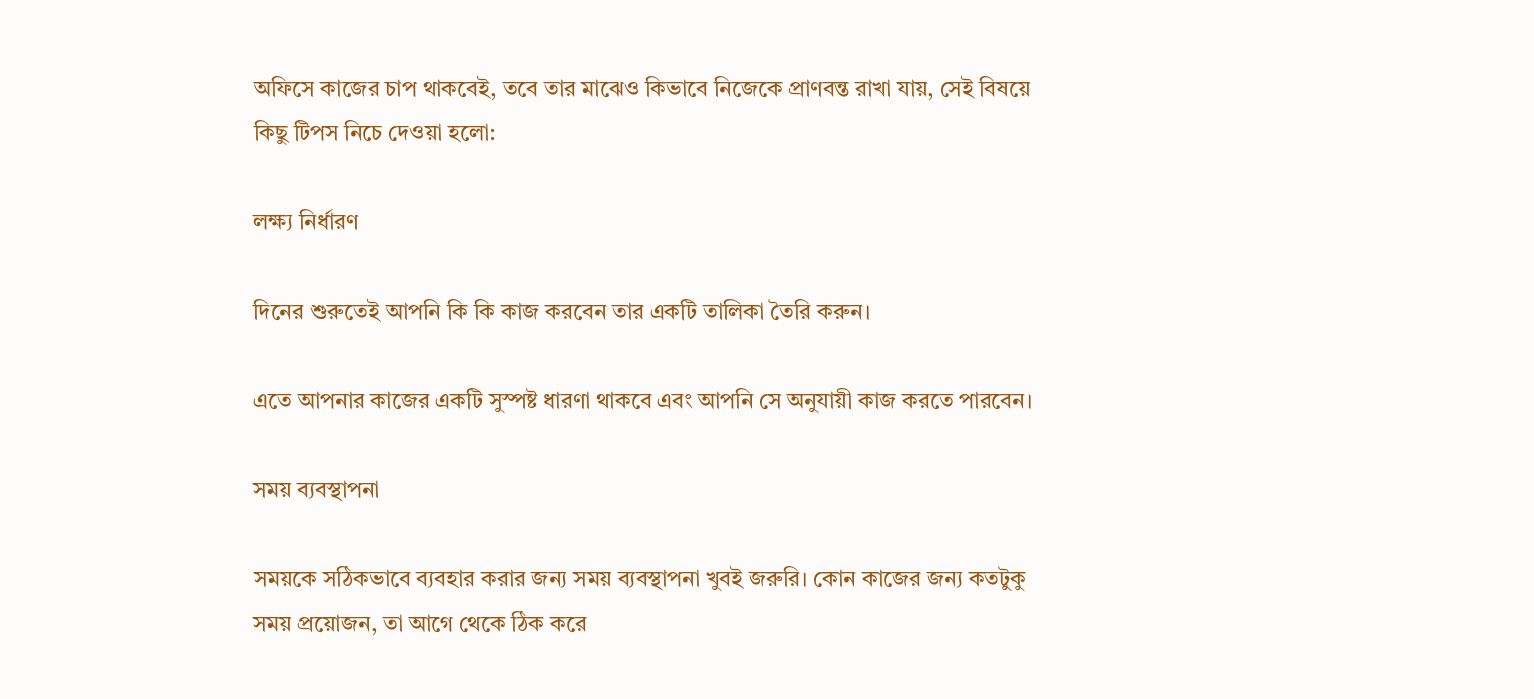অফিসে কাজের চাপ থাকবেই, তবে তার মাঝেও কিভাবে নিজেকে প্রাণবন্ত রাখা যায়, সেই বিষয়ে কিছু টিপস নিচে দেওয়া হলো:

লক্ষ্য নির্ধারণ

দিনের শুরুতেই আপনি কি কি কাজ করবেন তার একটি তালিকা তৈরি করুন।

এতে আপনার কাজের একটি সুস্পষ্ট ধারণা থাকবে এবং আপনি সে অনুযায়ী কাজ করতে পারবেন।

সময় ব্যবস্থাপনা

সময়কে সঠিকভাবে ব্যবহার করার জন্য সময় ব্যবস্থাপনা খুবই জরুরি। কোন কাজের জন্য কতটুকু সময় প্রয়োজন, তা আগে থেকে ঠিক করে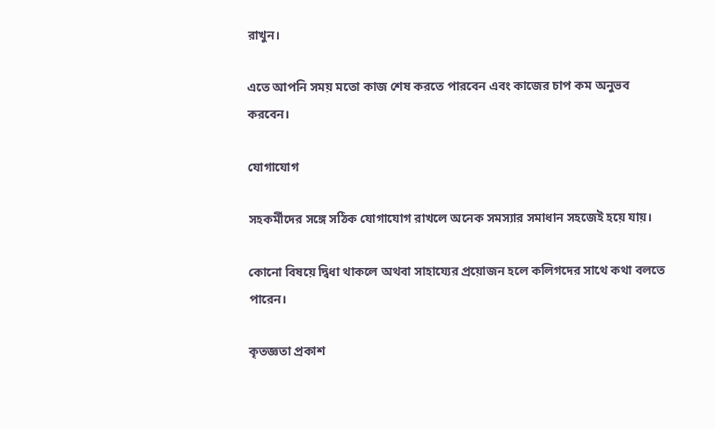রাখুন।

এতে আপনি সময় মতো কাজ শেষ করতে পারবেন এবং কাজের চাপ কম অনুভব করবেন।

যোগাযোগ

সহকর্মীদের সঙ্গে সঠিক যোগাযোগ রাখলে অনেক সমস্যার সমাধান সহজেই হয়ে যায়।

কোনো বিষয়ে দ্বিধা থাকলে অথবা সাহায্যের প্রয়োজন হলে কলিগদের সাথে কথা বলতে পারেন।

কৃতজ্ঞতা প্রকাশ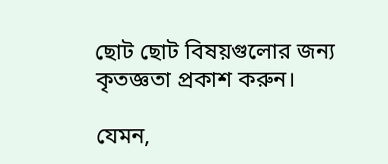ছোট ছোট বিষয়গুলোর জন্য কৃতজ্ঞতা প্রকাশ করুন।

যেমন,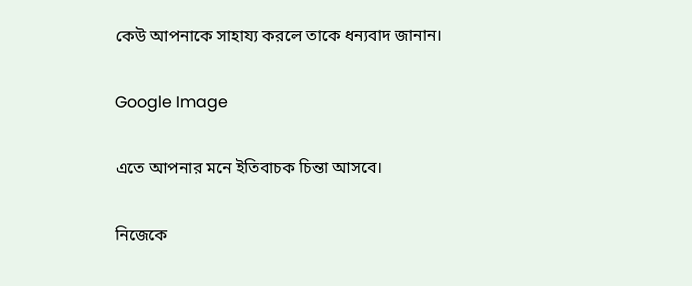কেউ আপনাকে সাহায্য করলে তাকে ধন্যবাদ জানান।

Google Image

এতে আপনার মনে ইতিবাচক চিন্তা আসবে।

নিজেকে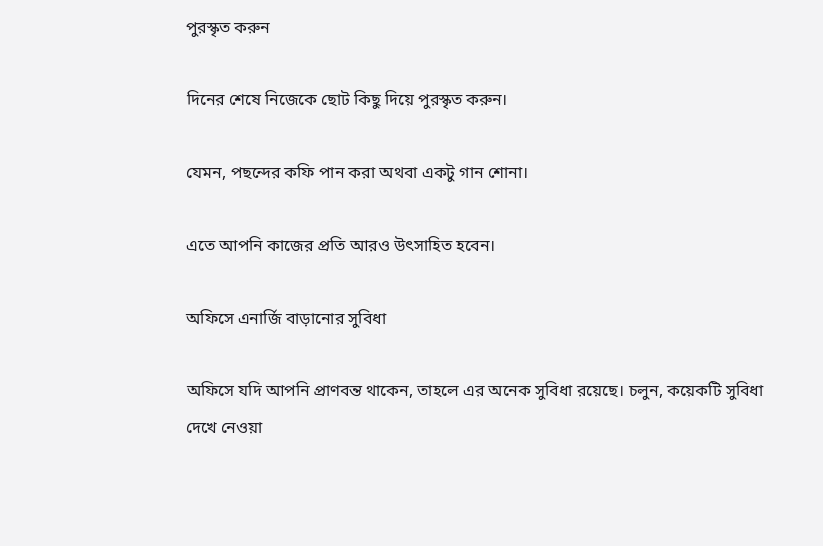পুরস্কৃত করুন

দিনের শেষে নিজেকে ছোট কিছু দিয়ে পুরস্কৃত করুন।

যেমন, পছন্দের কফি পান করা অথবা একটু গান শোনা।

এতে আপনি কাজের প্রতি আরও উৎসাহিত হবেন।

অফিসে এনার্জি বাড়ানোর সুবিধা

অফিসে যদি আপনি প্রাণবন্ত থাকেন, তাহলে এর অনেক সুবিধা রয়েছে। চলুন, কয়েকটি সুবিধা দেখে নেওয়া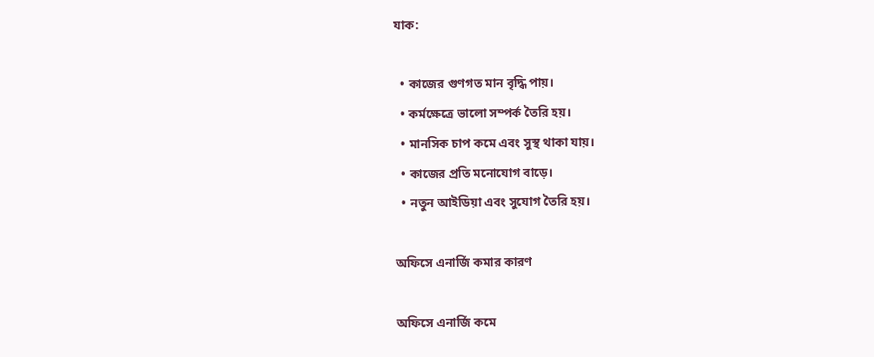যাক:

  • কাজের গুণগত মান বৃদ্ধি পায়।
  • কর্মক্ষেত্রে ভালো সম্পর্ক তৈরি হয়।
  • মানসিক চাপ কমে এবং সুস্থ থাকা যায়।
  • কাজের প্রতি মনোযোগ বাড়ে।
  • নতুন আইডিয়া এবং সুযোগ তৈরি হয়।

অফিসে এনার্জি কমার কারণ

অফিসে এনার্জি কমে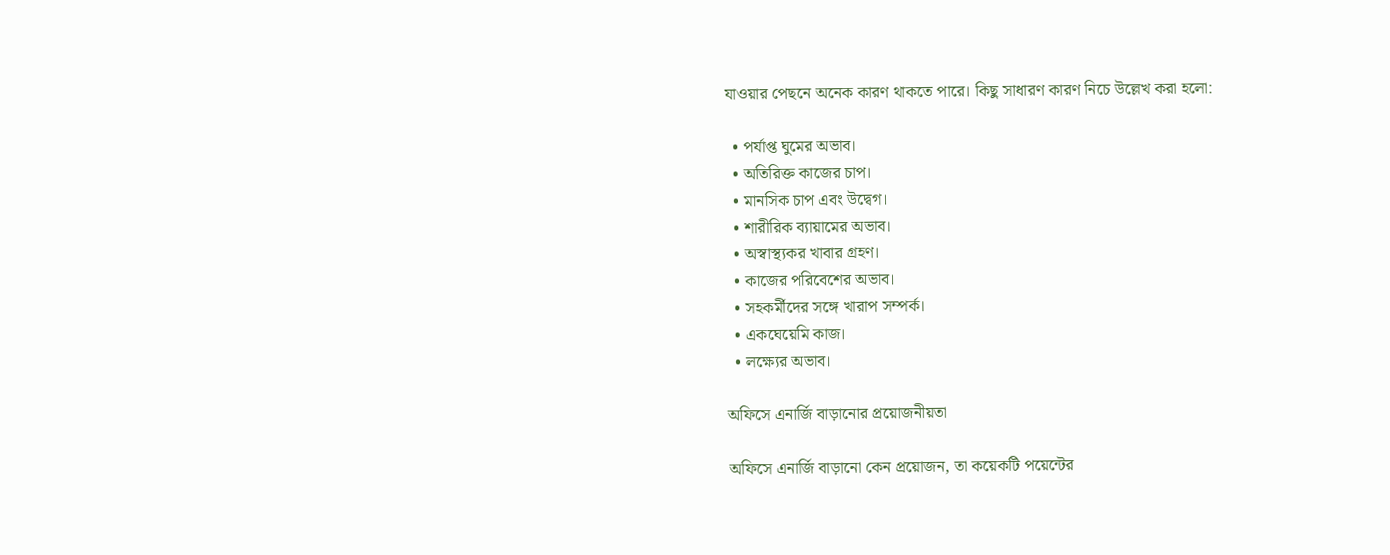যাওয়ার পেছনে অনেক কারণ থাকতে পারে। কিছু সাধারণ কারণ নিচে উল্লেখ করা হলো:

  • পর্যাপ্ত ঘুমের অভাব।
  • অতিরিক্ত কাজের চাপ।
  • মানসিক চাপ এবং উদ্বেগ।
  • শারীরিক ব্যায়ামের অভাব।
  • অস্বাস্থ্যকর খাবার গ্রহণ।
  • কাজের পরিবেশের অভাব।
  • সহকর্মীদের সঙ্গে খারাপ সম্পর্ক।
  • একঘেয়েমি কাজ।
  • লক্ষ্যের অভাব।

অফিসে এনার্জি বাড়ানোর প্রয়োজনীয়তা

অফিসে এনার্জি বাড়ানো কেন প্রয়োজন, তা কয়েকটি পয়েন্টের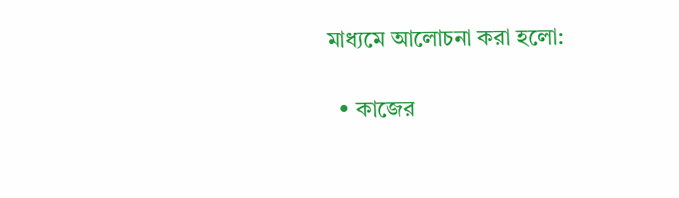মাধ্যমে আলোচনা করা হলো:

  • কাজের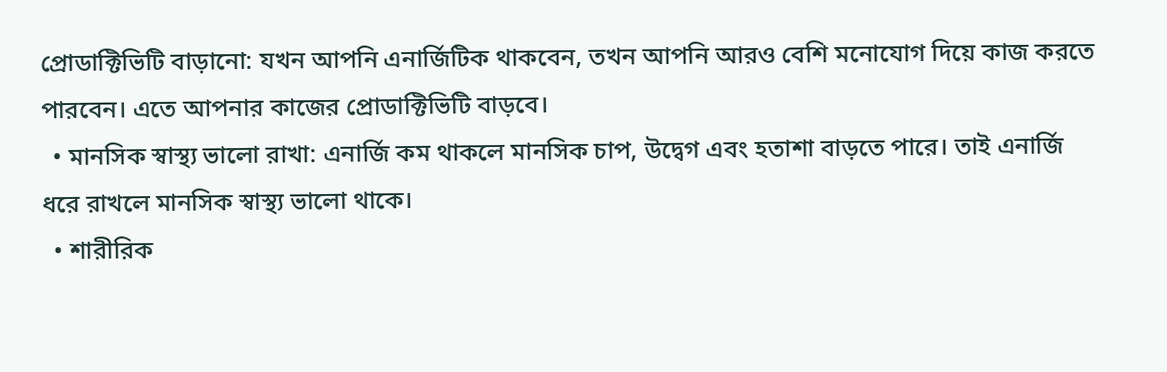প্রোডাক্টিভিটি বাড়ানো: যখন আপনি এনার্জিটিক থাকবেন, তখন আপনি আরও বেশি মনোযোগ দিয়ে কাজ করতে পারবেন। এতে আপনার কাজের প্রোডাক্টিভিটি বাড়বে।
  • মানসিক স্বাস্থ্য ভালো রাখা: এনার্জি কম থাকলে মানসিক চাপ, উদ্বেগ এবং হতাশা বাড়তে পারে। তাই এনার্জি ধরে রাখলে মানসিক স্বাস্থ্য ভালো থাকে।
  • শারীরিক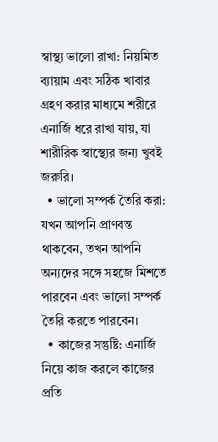স্বাস্থ্য ভালো রাখা: নিয়মিত ব্যায়াম এবং সঠিক খাবার গ্রহণ করার মাধ্যমে শরীরে এনার্জি ধরে রাখা যায়, যা শারীরিক স্বাস্থ্যের জন্য খুবই জরুরি।
  • ভালো সম্পর্ক তৈরি করা: যখন আপনি প্রাণবন্ত থাকবেন, তখন আপনি অন্যদের সঙ্গে সহজে মিশতে পারবেন এবং ভালো সম্পর্ক তৈরি করতে পারবেন।
  • কাজের সন্তুষ্টি: এনার্জি নিয়ে কাজ করলে কাজের প্রতি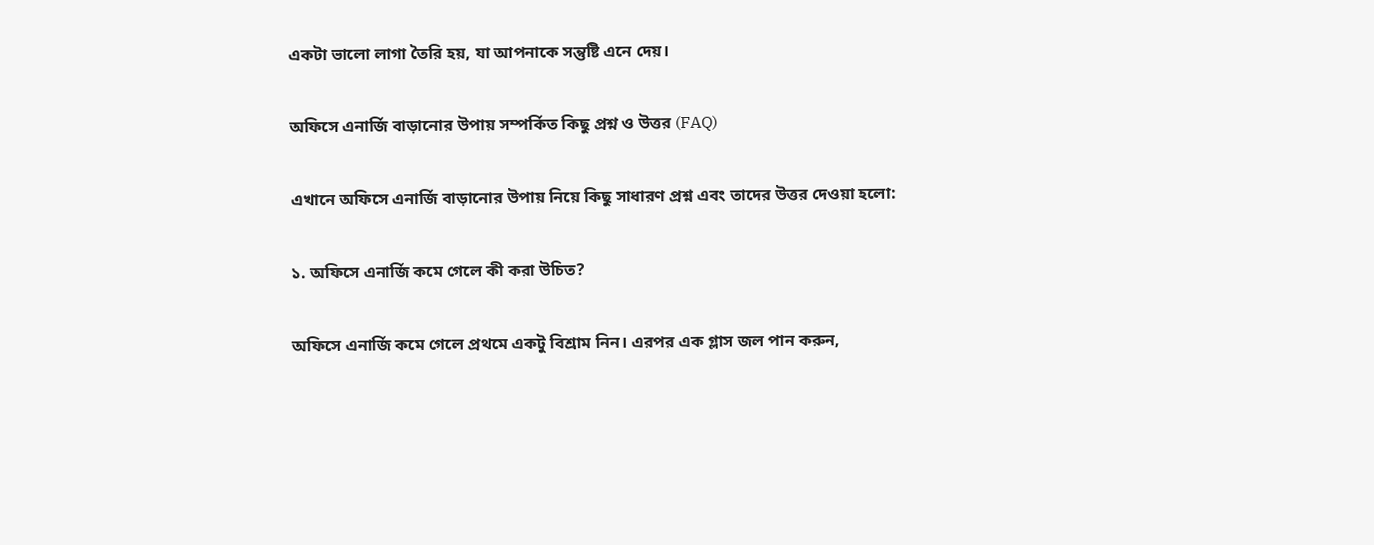একটা ভালো লাগা তৈরি হয়, যা আপনাকে সন্তুষ্টি এনে দেয়।

অফিসে এনার্জি বাড়ানোর উপায় সম্পর্কিত কিছু প্রশ্ন ও উত্তর (FAQ)

এখানে অফিসে এনার্জি বাড়ানোর উপায় নিয়ে কিছু সাধারণ প্রশ্ন এবং তাদের উত্তর দেওয়া হলো:

১. অফিসে এনার্জি কমে গেলে কী করা উচিত?

অফিসে এনার্জি কমে গেলে প্রথমে একটু বিশ্রাম নিন। এরপর এক গ্লাস জল পান করুন,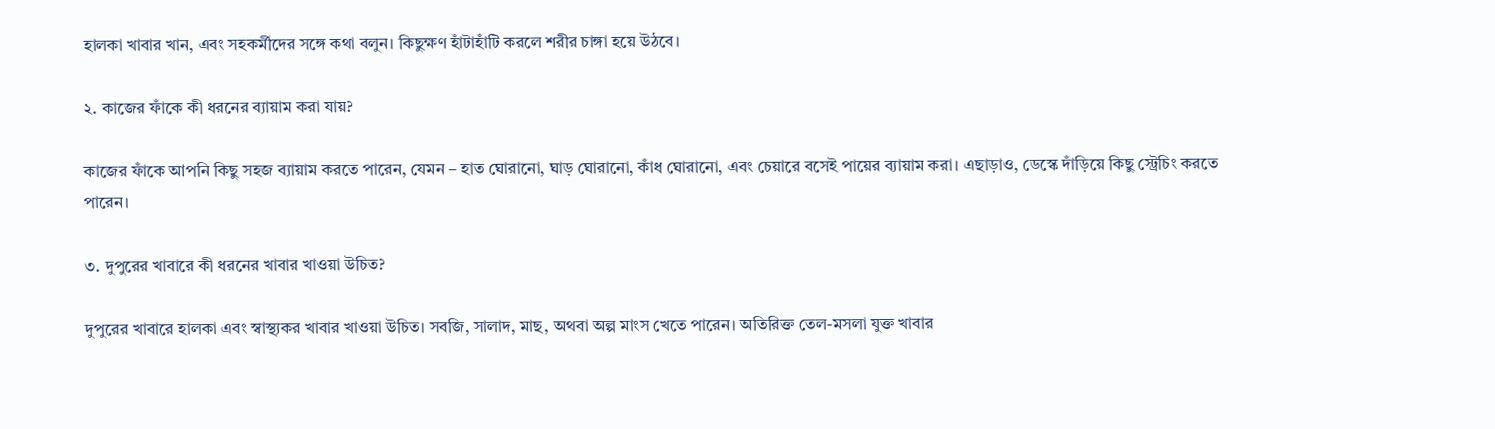হালকা খাবার খান, এবং সহকর্মীদের সঙ্গে কথা বলুন। কিছুক্ষণ হাঁটাহাঁটি করলে শরীর চাঙ্গা হয়ে উঠবে।

২. কাজের ফাঁকে কী ধরনের ব্যায়াম করা যায়?

কাজের ফাঁকে আপনি কিছু সহজ ব্যায়াম করতে পারেন, যেমন – হাত ঘোরানো, ঘাড় ঘোরানো, কাঁধ ঘোরানো, এবং চেয়ারে বসেই পায়ের ব্যায়াম করা। এছাড়াও, ডেস্কে দাঁড়িয়ে কিছু স্ট্রেচিং করতে পারেন।

৩. দুপুরের খাবারে কী ধরনের খাবার খাওয়া উচিত?

দুপুরের খাবারে হালকা এবং স্বাস্থ্যকর খাবার খাওয়া উচিত। সবজি, সালাদ, মাছ, অথবা অল্প মাংস খেতে পারেন। অতিরিক্ত তেল-মসলা যুক্ত খাবার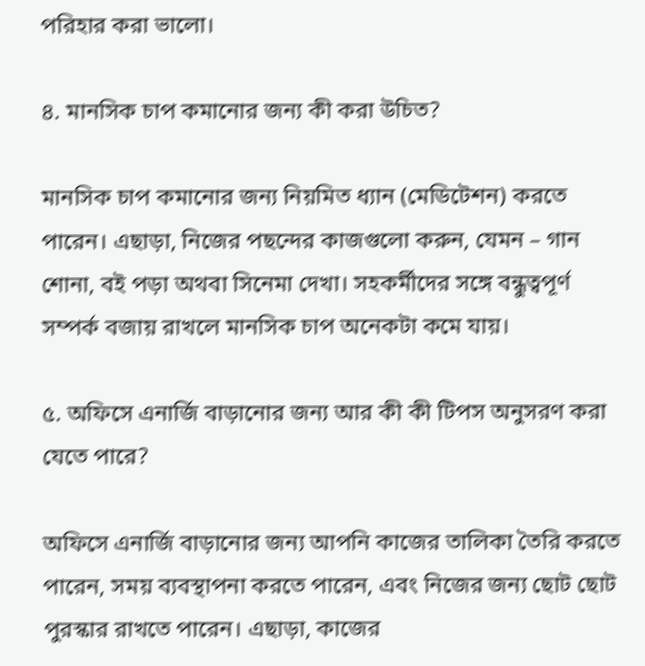পরিহার করা ভালো।

৪. মানসিক চাপ কমানোর জন্য কী করা উচিত?

মানসিক চাপ কমানোর জন্য নিয়মিত ধ্যান (মেডিটেশন) করতে পারেন। এছাড়া, নিজের পছন্দের কাজগুলো করুন, যেমন – গান শোনা, বই পড়া অথবা সিনেমা দেখা। সহকর্মীদের সঙ্গে বন্ধুত্বপূর্ণ সম্পর্ক বজায় রাখলে মানসিক চাপ অনেকটা কমে যায়।

৫. অফিসে এনার্জি বাড়ানোর জন্য আর কী কী টিপস অনুসরণ করা যেতে পারে?

অফিসে এনার্জি বাড়ানোর জন্য আপনি কাজের তালিকা তৈরি করতে পারেন, সময় ব্যবস্থাপনা করতে পারেন, এবং নিজের জন্য ছোট ছোট পুরস্কার রাখতে পারেন। এছাড়া, কাজের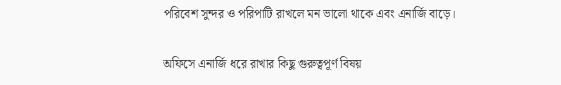পরিবেশ সুন্দর ও পরিপাটি রাখলে মন ভালো থাকে এবং এনার্জি বাড়ে।

অফিসে এনার্জি ধরে রাখার কিছু গুরুত্বপূর্ণ বিষয়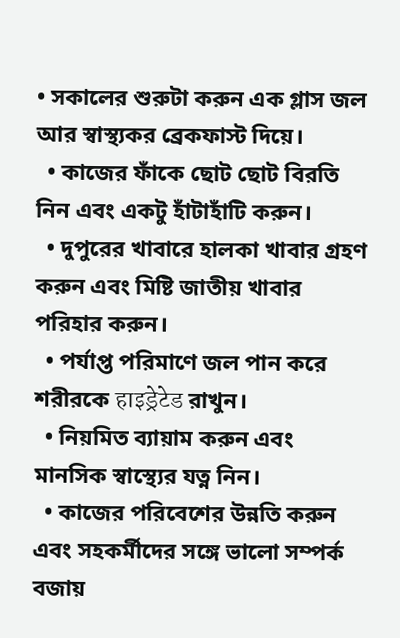• সকালের শুরুটা করুন এক গ্লাস জল আর স্বাস্থ্যকর ব্রেকফাস্ট দিয়ে।
  • কাজের ফাঁকে ছোট ছোট বিরতি নিন এবং একটু হাঁটাহাঁটি করুন।
  • দুপুরের খাবারে হালকা খাবার গ্রহণ করুন এবং মিষ্টি জাতীয় খাবার পরিহার করুন।
  • পর্যাপ্ত পরিমাণে জল পান করে শরীরকে हाइड्रेटेड রাখুন।
  • নিয়মিত ব্যায়াম করুন এবং মানসিক স্বাস্থ্যের যত্ন নিন।
  • কাজের পরিবেশের উন্নতি করুন এবং সহকর্মীদের সঙ্গে ভালো সম্পর্ক বজায়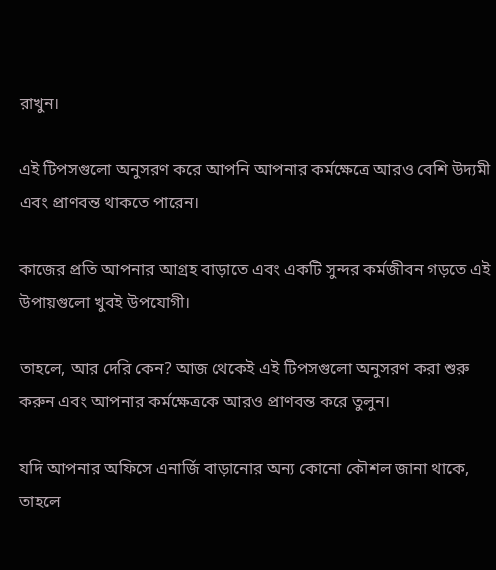রাখুন।

এই টিপসগুলো অনুসরণ করে আপনি আপনার কর্মক্ষেত্রে আরও বেশি উদ্যমী এবং প্রাণবন্ত থাকতে পারেন।

কাজের প্রতি আপনার আগ্রহ বাড়াতে এবং একটি সুন্দর কর্মজীবন গড়তে এই উপায়গুলো খুবই উপযোগী।

তাহলে, আর দেরি কেন? আজ থেকেই এই টিপসগুলো অনুসরণ করা শুরু করুন এবং আপনার কর্মক্ষেত্রকে আরও প্রাণবন্ত করে তুলুন।

যদি আপনার অফিসে এনার্জি বাড়ানোর অন্য কোনো কৌশল জানা থাকে, তাহলে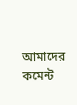আমাদের কমেন্ট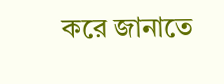করে জানাতে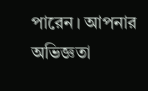পারেন। আপনার অভিজ্ঞতা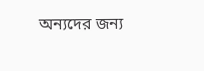অন্যদের জন্য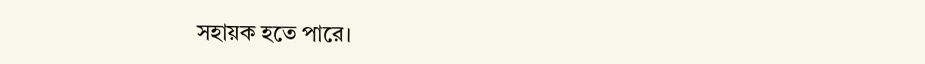সহায়ক হতে পারে।